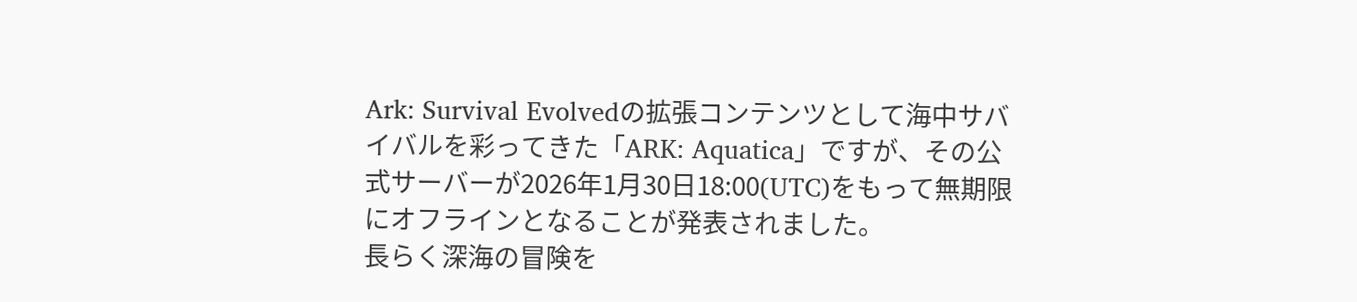Ark: Survival Evolvedの拡張コンテンツとして海中サバイバルを彩ってきた「ARK: Aquatica」ですが、その公式サーバーが2026年1月30日18:00(UTC)をもって無期限にオフラインとなることが発表されました。
長らく深海の冒険を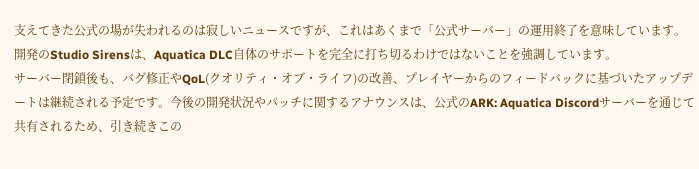支えてきた公式の場が失われるのは寂しいニュースですが、これはあくまで「公式サーバー」の運用終了を意味しています。開発のStudio Sirensは、Aquatica DLC自体のサポートを完全に打ち切るわけではないことを強調しています。
サーバー閉鎖後も、バグ修正やQoL(クオリティ・オブ・ライフ)の改善、プレイヤーからのフィードバックに基づいたアップデートは継続される予定です。今後の開発状況やパッチに関するアナウンスは、公式のARK: Aquatica Discordサーバーを通じて共有されるため、引き続きこの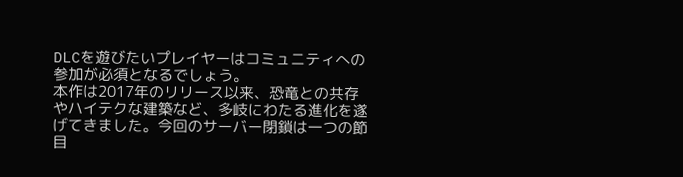DLCを遊びたいプレイヤーはコミュニティへの参加が必須となるでしょう。
本作は2017年のリリース以来、恐竜との共存やハイテクな建築など、多岐にわたる進化を遂げてきました。今回のサーバー閉鎖は一つの節目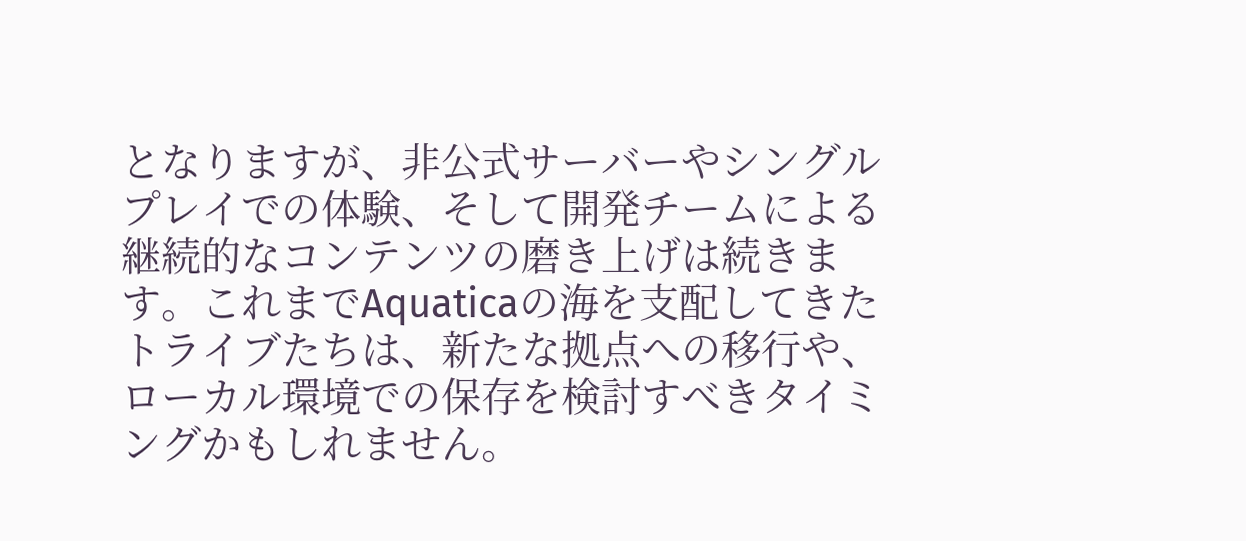となりますが、非公式サーバーやシングルプレイでの体験、そして開発チームによる継続的なコンテンツの磨き上げは続きます。これまでAquaticaの海を支配してきたトライブたちは、新たな拠点への移行や、ローカル環境での保存を検討すべきタイミングかもしれません。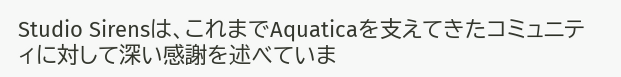Studio Sirensは、これまでAquaticaを支えてきたコミュニティに対して深い感謝を述べていま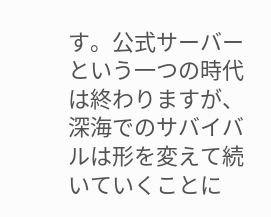す。公式サーバーという一つの時代は終わりますが、深海でのサバイバルは形を変えて続いていくことに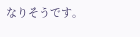なりそうです。